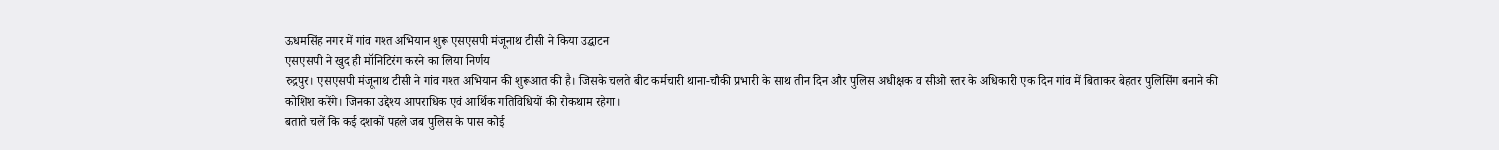ऊधमसिंह नगर में गांव गश्त अभियान शुरू एसएसपी मंजूनाथ टीसी ने किया उद्घाटन
एसएसपी ने खुद ही मॉनिटिरंग करने का लिया निर्णय
रुद्रपुर। एसएसपी मंजूनाथ टीसी ने गांव गश्त अभियान की शुरूआत की है। जिसके चलते बीट कर्मचारी थाना-चौकी प्रभारी के साथ तीन दिन और पुलिस अधीक्षक व सीओ स्तर के अधिकारी एक दिन गांव में बिताकर बेहतर पुलिसिंग बनाने की कोशिश करेंगे। जिनका उद्देश्य आपराधिक एवं आर्थिक गतिविधियों की रोकथाम रहेगा।
बताते चलें कि कई दशकों पहले जब पुलिस के पास कोई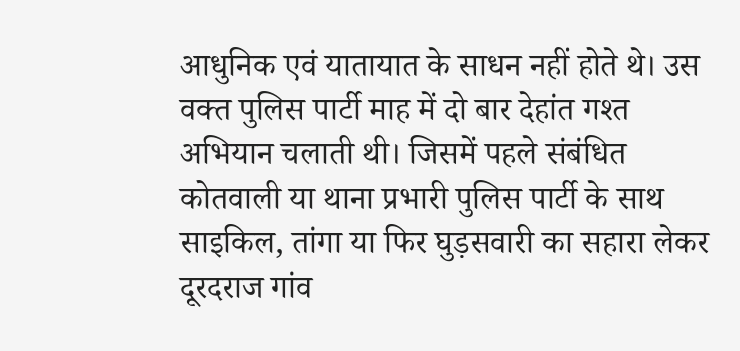आधुनिक एवं यातायात के साधन नहीं होते थे। उस वक्त पुलिस पार्टी माह में दो बार देहांत गश्त अभियान चलाती थी। जिसमें पहले संबंधित कोतवाली या थाना प्रभारी पुलिस पार्टी के साथ साइकिल, तांगा या फिर घुड़सवारी का सहारा लेकर दूरदराज गांव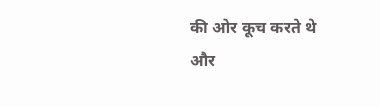की ओर कूच करते थे और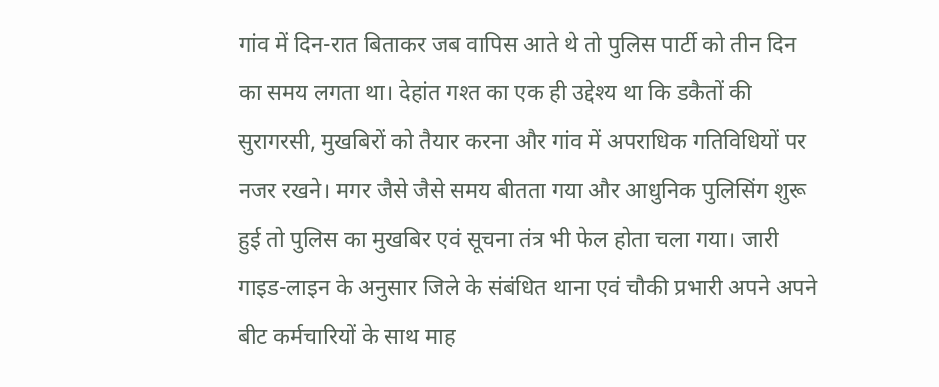गांव में दिन-रात बिताकर जब वापिस आते थे तो पुलिस पार्टी को तीन दिन का समय लगता था। देहांत गश्त का एक ही उद्देश्य था कि डकैतों की सुरागरसी, मुखबिरों को तैयार करना और गांव में अपराधिक गतिविधियों पर नजर रखने। मगर जैसे जैसे समय बीतता गया और आधुनिक पुलिसिंग शुरू हुई तो पुलिस का मुखबिर एवं सूचना तंत्र भी फेल होता चला गया। जारी गाइड-लाइन के अनुसार जिले के संबंधित थाना एवं चौकी प्रभारी अपने अपने बीट कर्मचारियों के साथ माह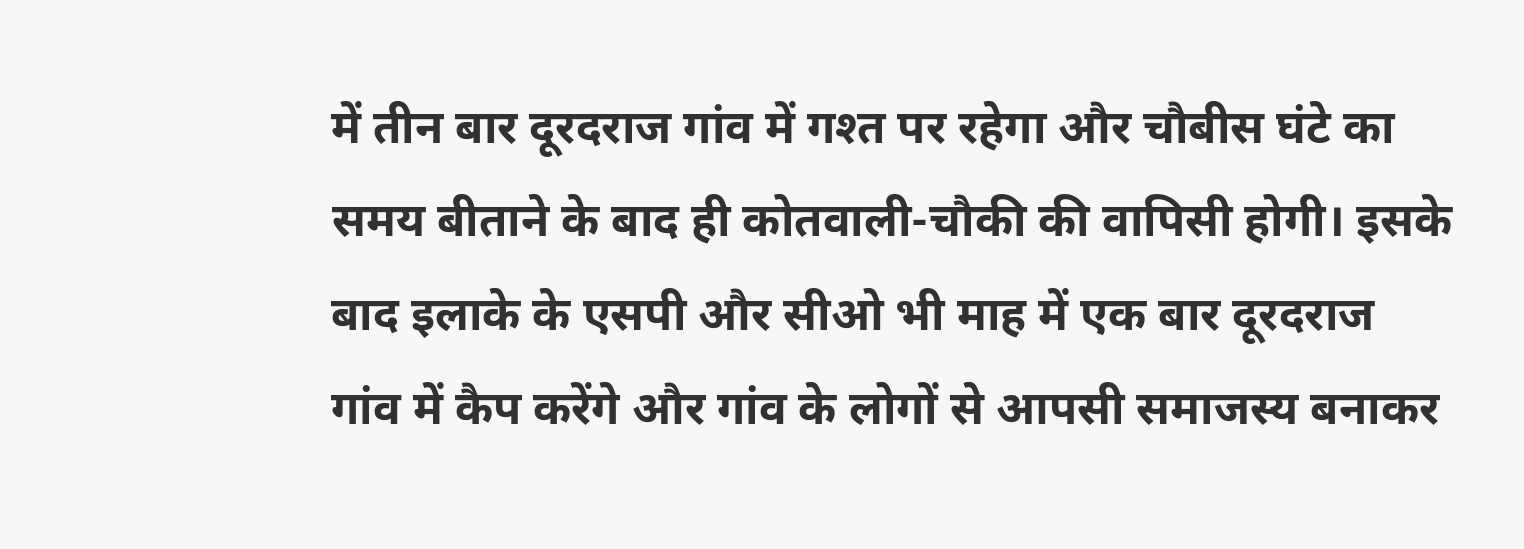में तीन बार दूरदराज गांव में गश्त पर रहेगा और चौबीस घंटे का समय बीताने के बाद ही कोतवाली-चौकी की वापिसी होगी। इसके बाद इलाके के एसपी और सीओ भी माह में एक बार दूरदराज गांव में कैप करेंगे और गांव के लोगों से आपसी समाजस्य बनाकर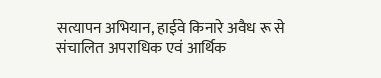सत्यापन अभियान, हाईवे किनारे अवैध रू से संचालित अपराधिक एवं आर्थिक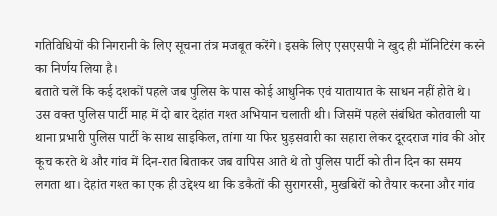गतिविधियों की निगरानी के लिए सूचना तंत्र मजबूत करेंगे। इसके लिए एसएसपी ने खुद ही मॉनिटिरंग करने का निर्णय लिया है।
बताते चलें कि कई दशकों पहले जब पुलिस के पास कोई आधुनिक एवं यातायात के साधन नहीं होते थे। उस वक्त पुलिस पार्टी माह में दो बार देहांत गश्त अभियान चलाती थी। जिसमें पहले संबंधित कोतवाली या थाना प्रभारी पुलिस पार्टी के साथ साइकिल, तांगा या फिर घुड़सवारी का सहारा लेकर दूरदराज गांव की ओर कूच करते थे और गांव में दिन-रात बिताकर जब वापिस आते थे तो पुलिस पार्टी को तीन दिन का समय लगता था। देहांत गश्त का एक ही उद्देश्य था कि डकैतों की सुरागरसी, मुखबिरों को तैयार करना और गांव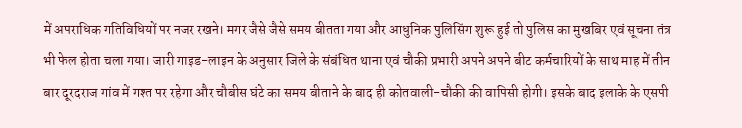में अपराधिक गतिविधियों पर नजर रखने। मगर जैसे जैसे समय बीतता गया और आधुनिक पुलिसिंग शुरू हुई तो पुलिस का मुखबिर एवं सूचना तंत्र भी फेल होता चला गया। जारी गाइड-लाइन के अनुसार जिले के संबंधित थाना एवं चौकी प्रभारी अपने अपने बीट कर्मचारियों के साथ माह में तीन बार दूरदराज गांव में गश्त पर रहेगा और चौबीस घंटे का समय बीताने के बाद ही कोतवाली-चौकी की वापिसी होगी। इसके बाद इलाके के एसपी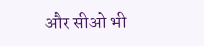और सीओ भी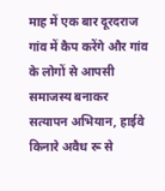माह में एक बार दूरदराज गांव में कैप करेंगे और गांव के लोगों से आपसी समाजस्य बनाकर सत्यापन अभियान, हाईवे किनारे अवैध रू से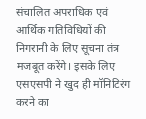संचालित अपराधिक एवं आर्थिक गतिविधियों की निगरानी के लिए सूचना तंत्र मजबूत करेंगे। इसके लिए एसएसपी ने खुद ही मॉनिटिरंग करने का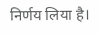निर्णय लिया है।